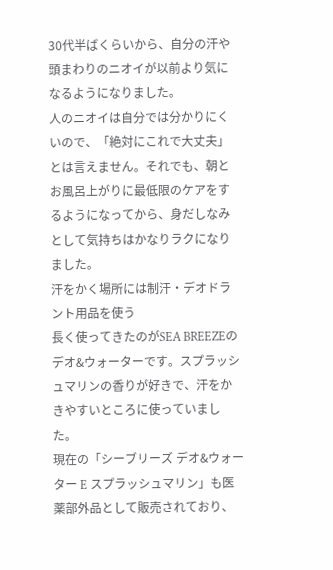30代半ばくらいから、自分の汗や頭まわりのニオイが以前より気になるようになりました。
人のニオイは自分では分かりにくいので、「絶対にこれで大丈夫」とは言えません。それでも、朝とお風呂上がりに最低限のケアをするようになってから、身だしなみとして気持ちはかなりラクになりました。
汗をかく場所には制汗・デオドラント用品を使う
長く使ってきたのがSEA BREEZEのデオ&ウォーターです。スプラッシュマリンの香りが好きで、汗をかきやすいところに使っていました。
現在の「シーブリーズ デオ&ウォーター E スプラッシュマリン」も医薬部外品として販売されており、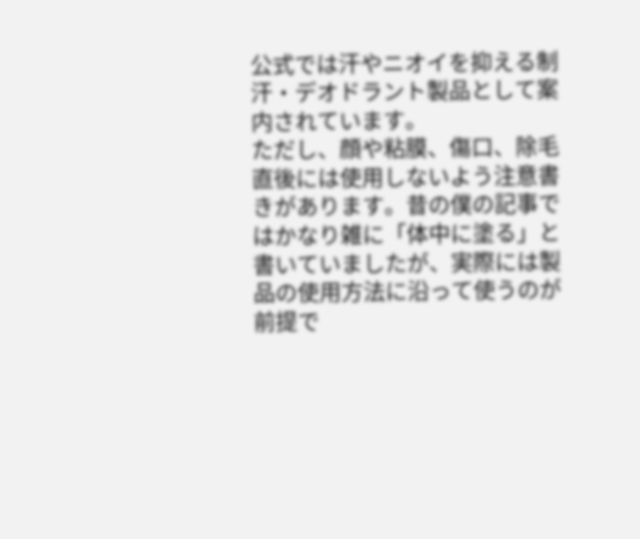公式では汗やニオイを抑える制汗・デオドラント製品として案内されています。
ただし、顔や粘膜、傷口、除毛直後には使用しないよう注意書きがあります。昔の僕の記事ではかなり雑に「体中に塗る」と書いていましたが、実際には製品の使用方法に沿って使うのが前提で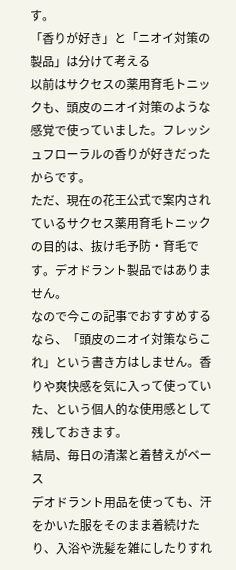す。
「香りが好き」と「ニオイ対策の製品」は分けて考える
以前はサクセスの薬用育毛トニックも、頭皮のニオイ対策のような感覚で使っていました。フレッシュフローラルの香りが好きだったからです。
ただ、現在の花王公式で案内されているサクセス薬用育毛トニックの目的は、抜け毛予防・育毛です。デオドラント製品ではありません。
なので今この記事でおすすめするなら、「頭皮のニオイ対策ならこれ」という書き方はしません。香りや爽快感を気に入って使っていた、という個人的な使用感として残しておきます。
結局、毎日の清潔と着替えがベース
デオドラント用品を使っても、汗をかいた服をそのまま着続けたり、入浴や洗髪を雑にしたりすれ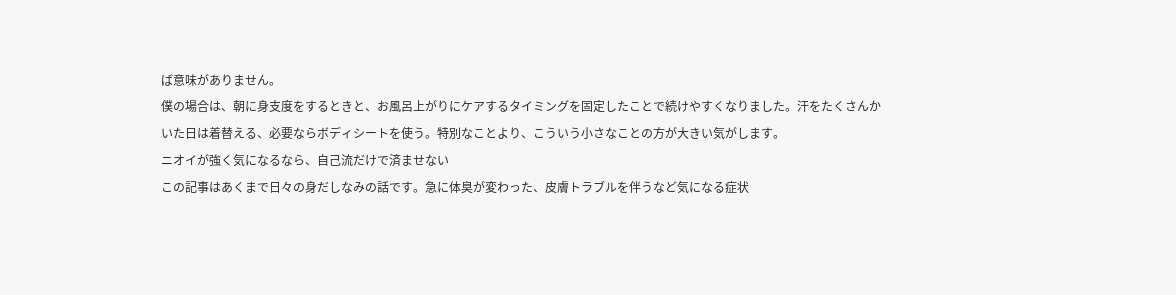ば意味がありません。
僕の場合は、朝に身支度をするときと、お風呂上がりにケアするタイミングを固定したことで続けやすくなりました。汗をたくさんかいた日は着替える、必要ならボディシートを使う。特別なことより、こういう小さなことの方が大きい気がします。
ニオイが強く気になるなら、自己流だけで済ませない
この記事はあくまで日々の身だしなみの話です。急に体臭が変わった、皮膚トラブルを伴うなど気になる症状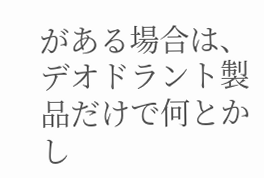がある場合は、デオドラント製品だけで何とかし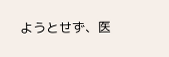ようとせず、医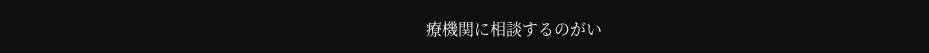療機関に相談するのがい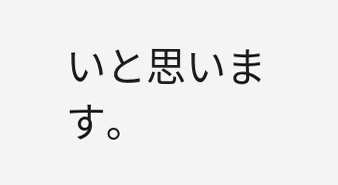いと思います。